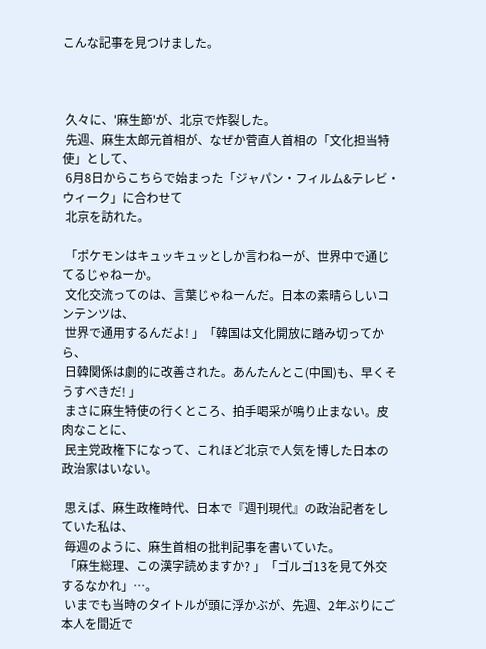こんな記事を見つけました。



 久々に、'麻生節'が、北京で炸裂した。
 先週、麻生太郎元首相が、なぜか菅直人首相の「文化担当特使」として、
 6月8日からこちらで始まった「ジャパン・フィルム&テレビ・ウィーク」に合わせて
 北京を訪れた。

 「ポケモンはキュッキュッとしか言わねーが、世界中で通じてるじゃねーか。
 文化交流ってのは、言葉じゃねーんだ。日本の素晴らしいコンテンツは、
 世界で通用するんだよ! 」「韓国は文化開放に踏み切ってから、
 日韓関係は劇的に改善された。あんたんとこ(中国)も、早くそうすべきだ! 」
 まさに麻生特使の行くところ、拍手喝采が鳴り止まない。皮肉なことに、
 民主党政権下になって、これほど北京で人気を博した日本の政治家はいない。

 思えば、麻生政権時代、日本で『週刊現代』の政治記者をしていた私は、
 毎週のように、麻生首相の批判記事を書いていた。
 「麻生総理、この漢字読めますか? 」「ゴルゴ13を見て外交するなかれ」…。
 いまでも当時のタイトルが頭に浮かぶが、先週、2年ぶりにご本人を間近で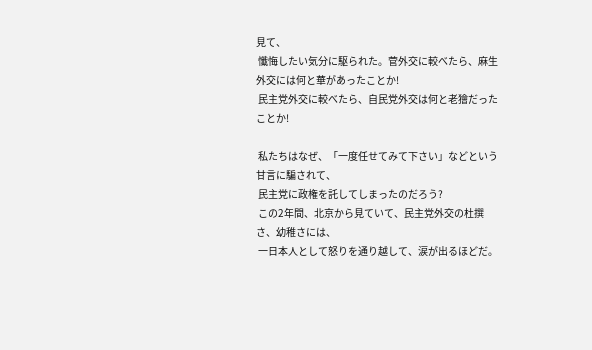見て、
 懺悔したい気分に駆られた。菅外交に較べたら、麻生外交には何と華があったことか!
 民主党外交に較べたら、自民党外交は何と老獪だったことか!

 私たちはなぜ、「一度任せてみて下さい」などという甘言に騙されて、
 民主党に政権を託してしまったのだろう?
 この2年間、北京から見ていて、民主党外交の杜撰さ、幼稚さには、
 一日本人として怒りを通り越して、涙が出るほどだ。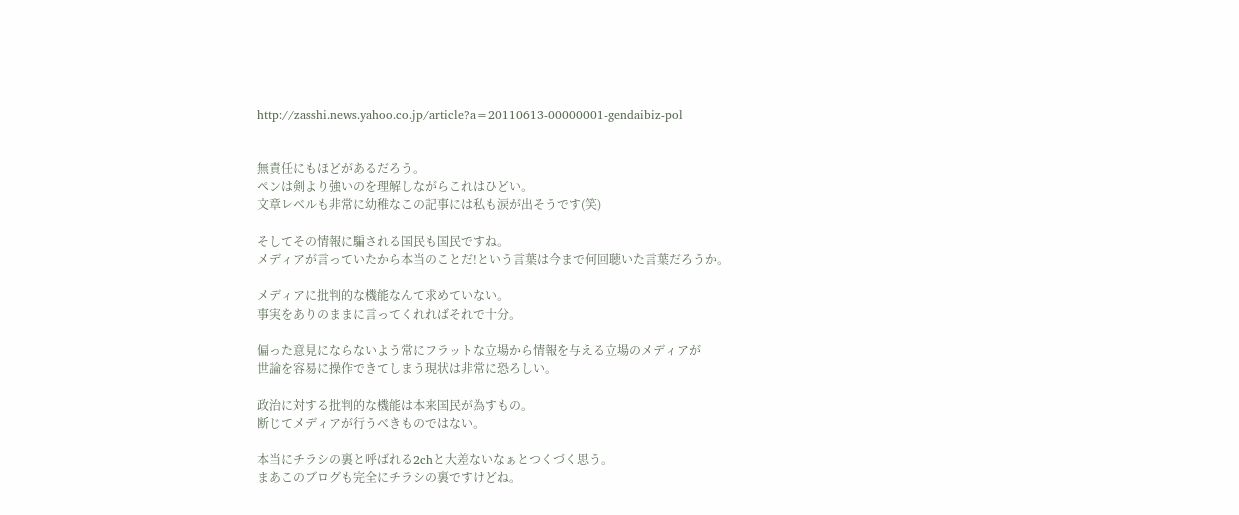http://zasshi.news.yahoo.co.jp/article?a=20110613-00000001-gendaibiz-pol


無責任にもほどがあるだろう。
ペンは剣より強いのを理解しながらこれはひどい。
文章レベルも非常に幼稚なこの記事には私も涙が出そうです(笑)

そしてその情報に騙される国民も国民ですね。
メディアが言っていたから本当のことだ!という言葉は今まで何回聴いた言葉だろうか。

メディアに批判的な機能なんて求めていない。
事実をありのままに言ってくれればそれで十分。

偏った意見にならないよう常にフラットな立場から情報を与える立場のメディアが
世論を容易に操作できてしまう現状は非常に恐ろしい。

政治に対する批判的な機能は本来国民が為すもの。
断じてメディアが行うべきものではない。

本当にチラシの裏と呼ばれる2chと大差ないなぁとつくづく思う。
まあこのブログも完全にチラシの裏ですけどね。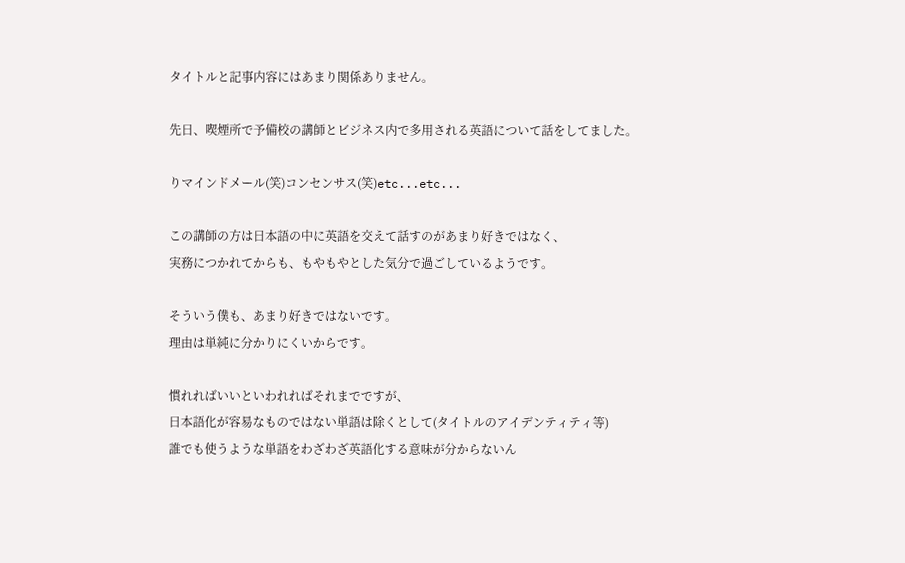タイトルと記事内容にはあまり関係ありません。

先日、喫煙所で予備校の講師とビジネス内で多用される英語について話をしてました。

りマインドメール(笑)コンセンサス(笑)etc...etc...

この講師の方は日本語の中に英語を交えて話すのがあまり好きではなく、
実務につかれてからも、もやもやとした気分で過ごしているようです。

そういう僕も、あまり好きではないです。
理由は単純に分かりにくいからです。

慣れればいいといわれればそれまでですが、
日本語化が容易なものではない単語は除くとして(タイトルのアイデンティティ等)
誰でも使うような単語をわざわざ英語化する意味が分からないん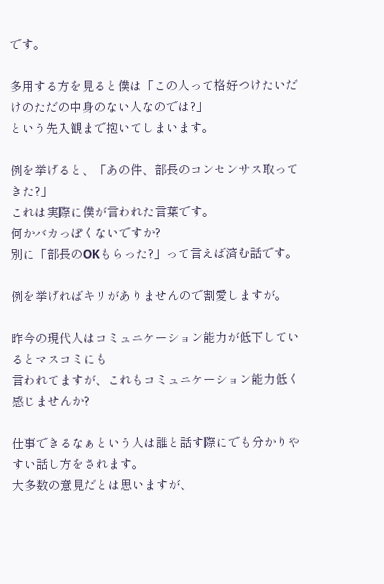です。

多用する方を見ると僕は「この人って格好つけたいだけのただの中身のない人なのでは?」
という先入観まで抱いてしまいます。

例を挙げると、「あの件、部長のコンセンサス取ってきた?」
これは実際に僕が言われた言葉です。
何かバカっぽくないですか?
別に「部長のOKもらった?」って言えば済む話です。

例を挙げればキリがありませんので割愛しますが。

昨今の現代人はコミュニケーション能力が低下しているとマスコミにも
言われてますが、これもコミュニケーション能力低く感じませんか?

仕事できるなぁという人は誰と話す際にでも分かりやすい話し方をされます。
大多数の意見だとは思いますが、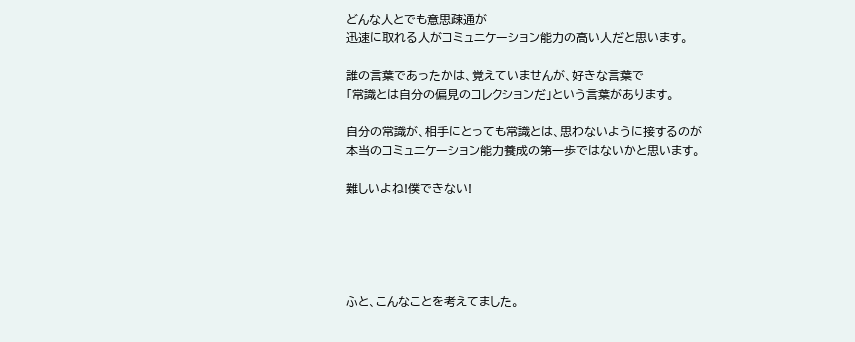どんな人とでも意思疎通が
迅速に取れる人がコミュニケーション能力の高い人だと思います。

誰の言葉であったかは、覚えていませんが、好きな言葉で
「常識とは自分の偏見のコレクションだ」という言葉があります。

自分の常識が、相手にとっても常識とは、思わないように接するのが
本当のコミュニケーション能力養成の第一歩ではないかと思います。

難しいよね!僕できない!





ふと、こんなことを考えてました。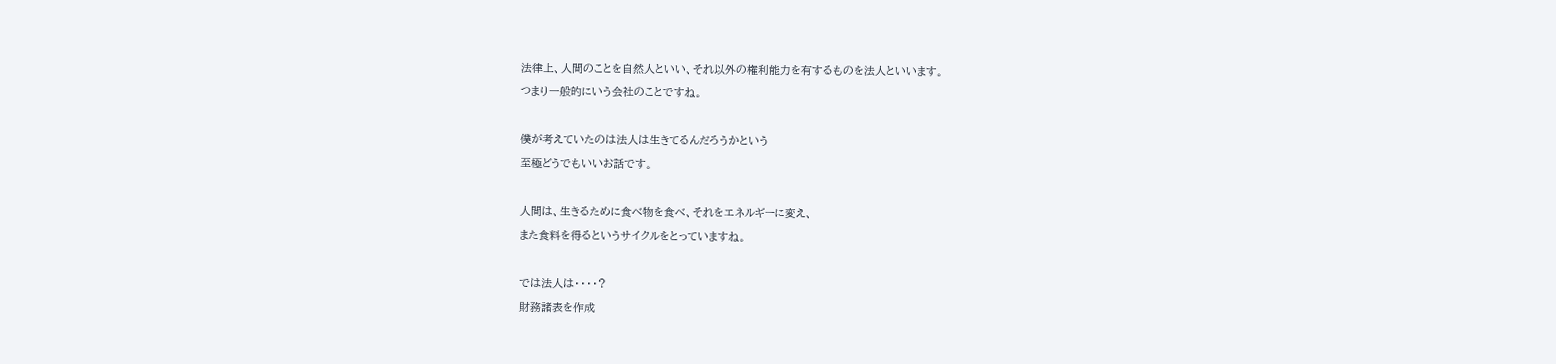法律上、人間のことを自然人といい、それ以外の権利能力を有するものを法人といいます。
つまり一般的にいう会社のことですね。

僕が考えていたのは法人は生きてるんだろうかという
至極どうでもいいお話です。

人間は、生きるために食べ物を食べ、それをエネルギーに変え、
また食料を得るというサイクルをとっていますね。

では法人は・・・・?
財務諸表を作成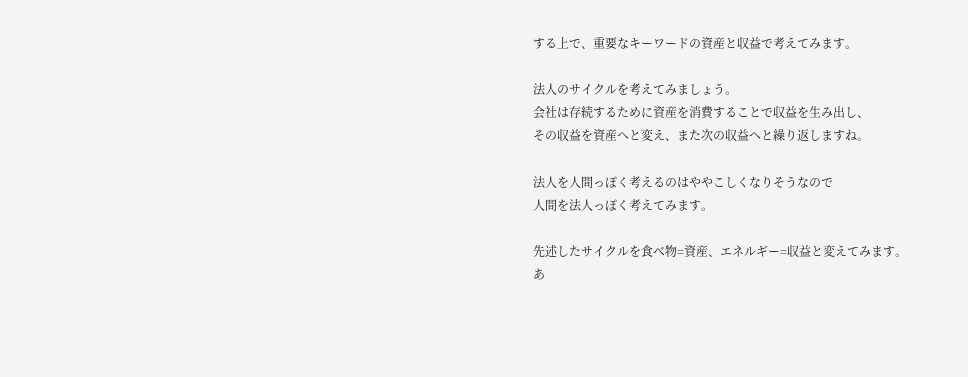する上で、重要なキーワードの資産と収益で考えてみます。

法人のサイクルを考えてみましょう。
会社は存続するために資産を消費することで収益を生み出し、
その収益を資産へと変え、また次の収益へと繰り返しますね。

法人を人間っぽく考えるのはややこしくなりそうなので
人間を法人っぽく考えてみます。

先述したサイクルを食べ物=資産、エネルギー=収益と変えてみます。
あ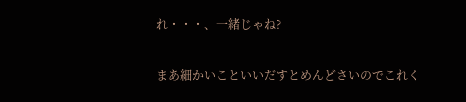れ・・・、一緒じゃね?

まあ細かいこといいだすとめんどさいのでこれく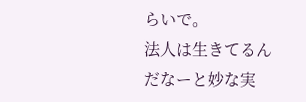らいで。
法人は生きてるんだなーと妙な実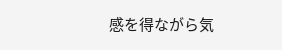感を得ながら気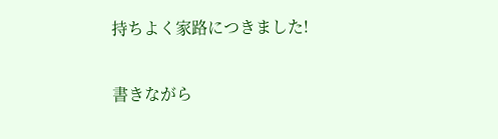持ちよく家路につきました!

書きながら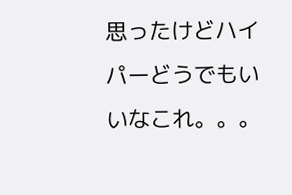思ったけどハイパーどうでもいいなこれ。。。